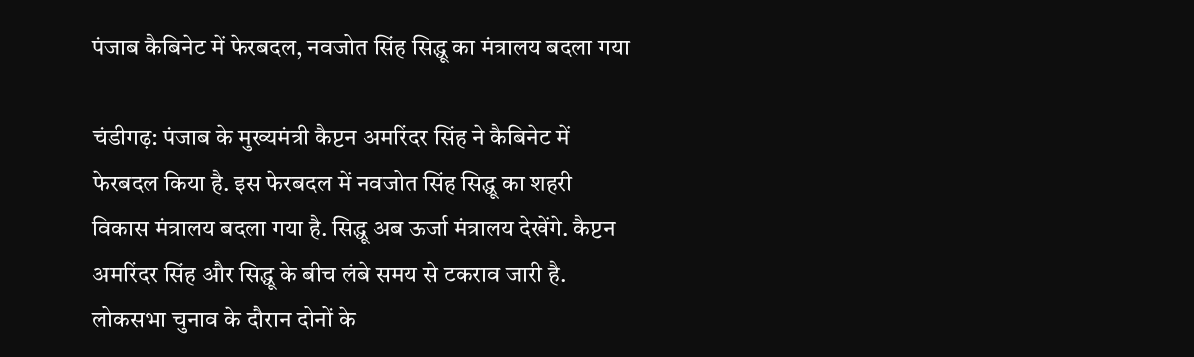पंजाब कैबिनेट में फेरबदल, नवजोत सिंह सिद्धू का मंत्रालय बदला गया

चंडीगढ़: पंजाब के मुख्यमंत्री कैप्टन अमरिंदर सिंह ने कैबिनेट में फेरबदल किया है. इस फेरबदल में नवजोत सिंह सिद्धू का शहरी विकास मंत्रालय बदला गया है. सिद्धू अब ऊर्जा मंत्रालय देखेंगे. कैप्टन अमरिंदर सिंह और सिद्धू के बीच लंबे समय से टकराव जारी है. लोकसभा चुनाव के दौरान दोनों के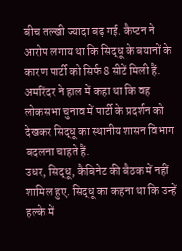बीच तल्खी ज्यादा बढ़ गई. कैप्टन ने आरोप लगाय था कि सिद्धू के बयानों के कारण पार्टी को सिर्फ 8 सीटें मिली हैं. अमरिंदर ने हाल में कहा था कि वह लोकसभा चुनाव में पार्टी के प्रदर्शन को देखकर सिद्धू का स्थानीय शासन विभाग बदलना चाहते हैं.
उधर, सिद्धू, कैबिनेट की बैठक में नहीं शामिल हुए. सिद्धू का कहना था कि उन्हें हल्के में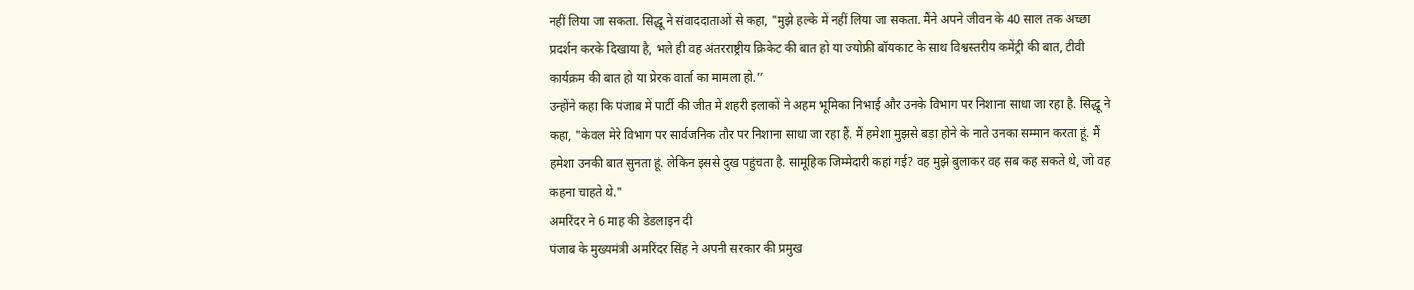नहीं लिया जा सकता. सिद्धू ने संवाददाताओं से कहा, "मुझे हल्के में नहीं लिया जा सकता. मैंने अपने जीवन के 40 साल तक अच्छा प्रदर्शन करके दिखाया है, भले ही वह अंतरराष्ट्रीय क्रिकेट की बात हो या ज्योफ्री बॉयकाट के साथ विश्वस्तरीय कमेंट्री की बात, टीवी कार्यक्रम की बात हो या प्रेरक वार्ता का मामला हो.’’
उन्होंने कहा कि पंजाब में पार्टी की जीत में शहरी इलाकों ने अहम भूमिका निभाई और उनके विभाग पर निशाना साधा जा रहा है. सिद्धू ने कहा, "केवल मेरे विभाग पर सार्वजनिक तौर पर निशाना साधा जा रहा हैं. मैं हमेशा मुझसे बड़ा होने के नाते उनका सम्मान करता हूं. मैं हमेशा उनकी बात सुनता हूं. लेकिन इससे दुख पहुंचता है. सामूहिक जिम्मेदारी कहां गई? वह मुझे बुलाकर वह सब कह सकते थे, जो वह कहना चाहते थे."
अमरिंदर ने 6 माह की डेडलाइन दी
पंजाब के मुख्यमंत्री अमरिंदर सिंह ने अपनी सरकार की प्रमुख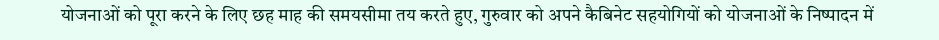योजनाओं को पूरा करने के लिए छह माह की समयसीमा तय करते हुए, गुरुवार को अपने कैबिनेट सहयोगियों को योजनाओं के निष्पादन में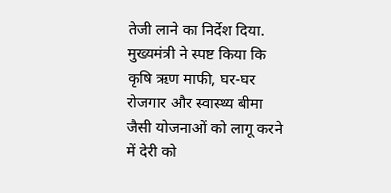तेजी लाने का निर्देश दिया. मुख्यमंत्री ने स्पष्ट किया कि कृषि ऋण माफी, घर-घर रोजगार और स्वास्थ्य बीमा जैसी योजनाओं को लागू करने में देरी को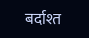बर्दाश्त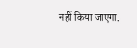नहीं किया जाएगा.